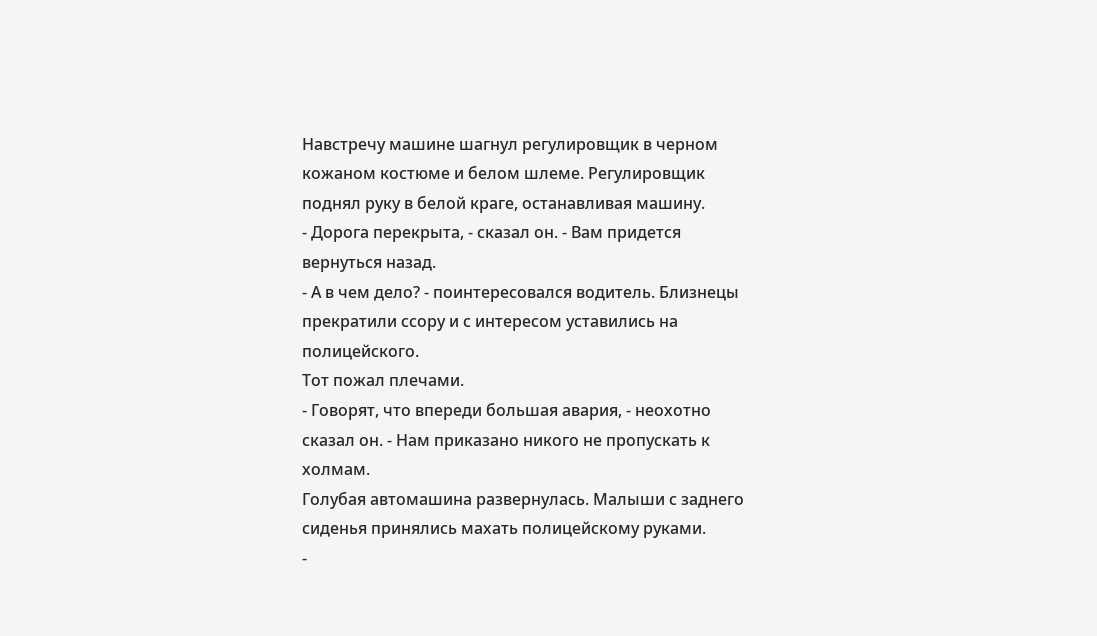Навстречу машине шагнул регулировщик в черном кожаном костюме и белом шлеме. Регулировщик поднял руку в белой краге, останавливая машину.
- Дорога перекрыта, - сказал он. - Вам придется вернуться назад.
- А в чем дело? - поинтересовался водитель. Близнецы прекратили ссору и с интересом уставились на полицейского.
Тот пожал плечами.
- Говорят, что впереди большая авария, - неохотно сказал он. - Нам приказано никого не пропускать к холмам.
Голубая автомашина развернулась. Малыши с заднего сиденья принялись махать полицейскому руками.
-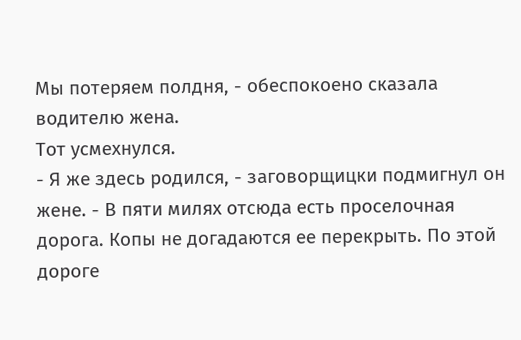Мы потеряем полдня, - обеспокоено сказала водителю жена.
Тот усмехнулся.
- Я же здесь родился, - заговорщицки подмигнул он жене. - В пяти милях отсюда есть проселочная дорога. Копы не догадаются ее перекрыть. По этой дороге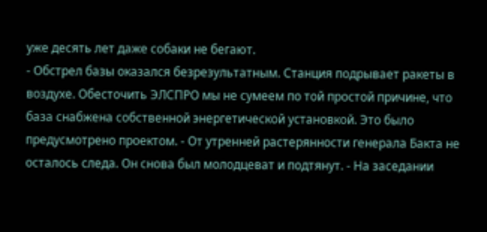уже десять лет даже собаки не бегают.
- Обстрел базы оказался безрезультатным. Станция подрывает ракеты в воздухе. Обесточить ЭЛСПРО мы не сумеем по той простой причине, что база снабжена собственной энергетической установкой. Это было предусмотрено проектом. - От утренней растерянности генерала Бакта не осталось следа. Он снова был молодцеват и подтянут. - На заседании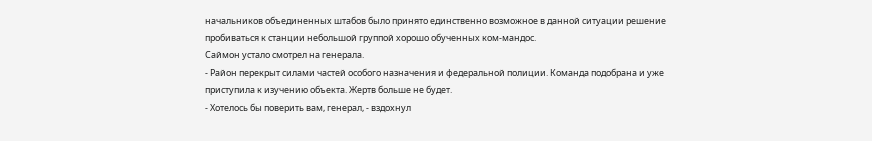начальников объединенных штабов было принято единственно возможное в данной ситуации решение пробиваться к станции небольшой группой хорошо обученных ком-мандос.
Саймон устало смотрел на генерала.
- Район перекрыт силами частей особого назначения и федеральной полиции. Команда подобрана и уже приступила к изучению объекта. Жертв больше не будет.
- Хотелось бы поверить вам, генерал, - вздохнул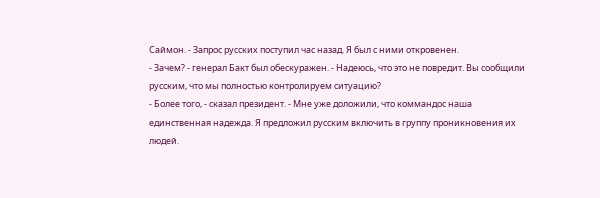Саймон. - Запрос русских поступил час назад. Я был с ними откровенен.
- Зачем? - генерал Бакт был обескуражен. - Надеюсь, что это не повредит. Вы сообщили русским, что мы полностью контролируем ситуацию?
- Более того, - сказал президент. - Мне уже доложили, что коммандос наша единственная надежда. Я предложил русским включить в группу проникновения их людей.